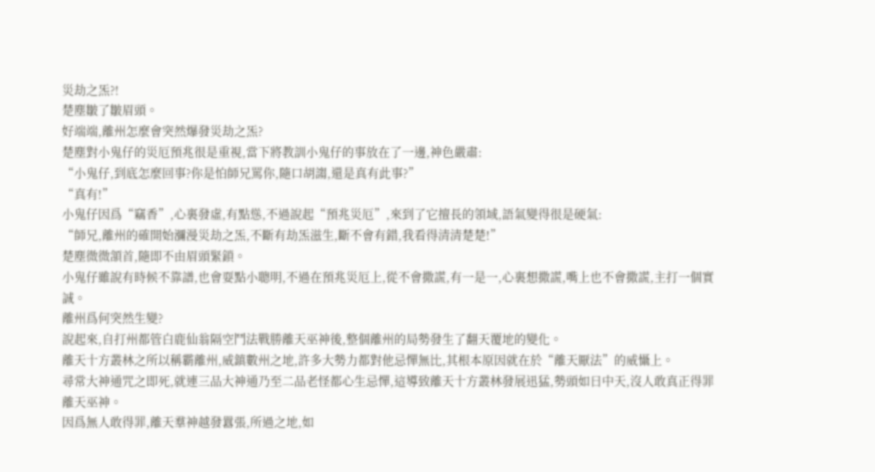災劫之炁?!
楚塵皺了皺眉頭。
好端端,離州怎麼會突然爆發災劫之炁?
楚塵對小鬼仔的災厄預兆很是重視,當下將教訓小鬼仔的事放在了一邊,神色嚴肅:
“小鬼仔,到底怎麼回事?你是怕師兄罵你,隨口胡謅,還是真有此事?”
“真有!”
小鬼仔因爲“竊香”,心裏發虛,有點慫,不過說起“預兆災厄”,來到了它擅長的領域,語氣變得很是硬氣:
“師兄,離州的確開始瀰漫災劫之炁,不斷有劫炁滋生,斷不會有錯,我看得清清楚楚!”
楚塵微微頷首,隨即不由眉頭緊鎖。
小鬼仔雖說有時候不靠譜,也會耍點小聰明,不過在預兆災厄上,從不會撒謊,有一是一,心裏想撒謊,嘴上也不會撒謊,主打一個實誠。
離州爲何突然生變?
說起來,自打州都管白鹿仙翁隔空鬥法戰勝離天巫神後,整個離州的局勢發生了翻天覆地的變化。
離天十方叢林之所以稱霸離州,威鎮數州之地,許多大勢力都對他忌憚無比,其根本原因就在於“離天厭法”的威懾上。
尋常大神通咒之即死,就連三品大神通乃至二品老怪都心生忌憚,這導致離天十方叢林發展迅猛,勢頭如日中天,沒人敢真正得罪離天巫神。
因爲無人敢得罪,離天羣神越發囂張,所過之地,如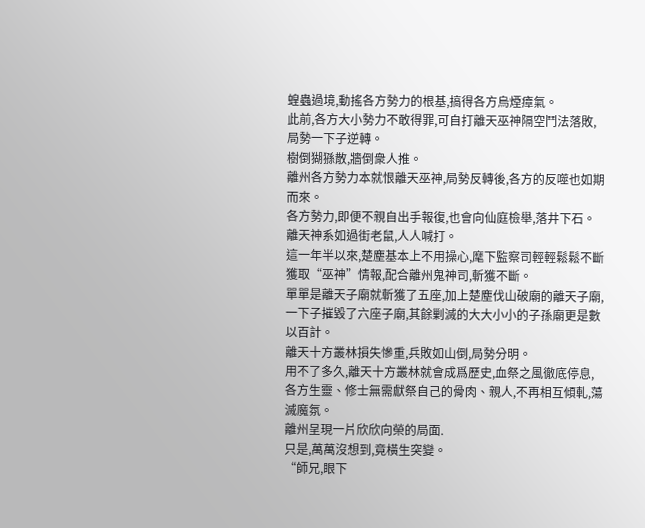蝗蟲過境,動搖各方勢力的根基,搞得各方烏煙瘴氣。
此前,各方大小勢力不敢得罪,可自打離天巫神隔空鬥法落敗,局勢一下子逆轉。
樹倒猢猻散,牆倒衆人推。
離州各方勢力本就恨離天巫神,局勢反轉後,各方的反噬也如期而來。
各方勢力,即便不親自出手報復,也會向仙庭檢舉,落井下石。
離天神系如過街老鼠,人人喊打。
這一年半以來,楚塵基本上不用操心,麾下監察司輕輕鬆鬆不斷獲取“巫神”情報,配合離州鬼神司,斬獲不斷。
單單是離天子廟就斬獲了五座,加上楚塵伐山破廟的離天子廟,一下子摧毀了六座子廟,其餘剿滅的大大小小的子孫廟更是數以百計。
離天十方叢林損失慘重,兵敗如山倒,局勢分明。
用不了多久,離天十方叢林就會成爲歷史,血祭之風徹底停息,各方生靈、修士無需獻祭自己的骨肉、親人,不再相互傾軋,蕩滅魔氛。
離州呈現一片欣欣向榮的局面.
只是,萬萬沒想到,竟橫生突變。
“師兄,眼下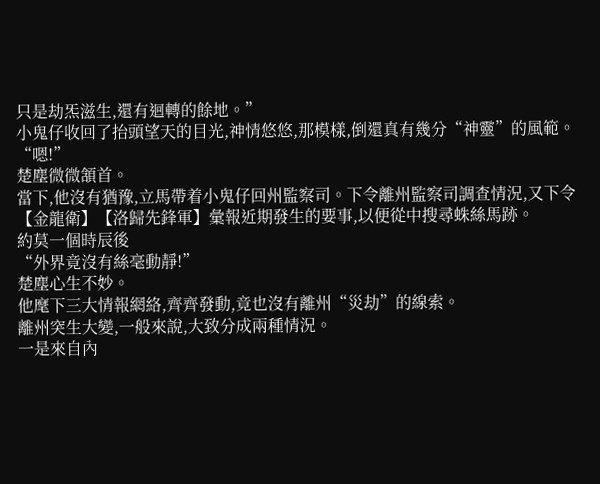只是劫炁滋生,還有迴轉的餘地。”
小鬼仔收回了抬頭望天的目光,神情悠悠,那模樣,倒還真有幾分“神靈”的風範。
“嗯!”
楚塵微微頷首。
當下,他沒有猶豫,立馬帶着小鬼仔回州監察司。下令離州監察司調查情況,又下令【金龍衛】【洛歸先鋒軍】彙報近期發生的要事,以便從中搜尋蛛絲馬跡。
約莫一個時辰後
“外界竟沒有絲毫動靜!”
楚塵心生不妙。
他麾下三大情報網絡,齊齊發動,竟也沒有離州“災劫”的線索。
離州突生大變,一般來說,大致分成兩種情況。
一是來自內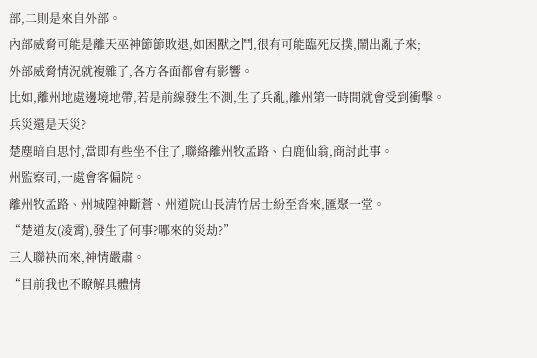部,二則是來自外部。
內部威脅可能是離天巫神節節敗退,如困獸之鬥,很有可能臨死反撲,鬧出亂子來;
外部威脅情況就複雜了,各方各面都會有影響。
比如,離州地處邊境地帶,若是前線發生不測,生了兵亂,離州第一時間就會受到衝擊。
兵災還是天災?
楚塵暗自思忖,當即有些坐不住了,聯絡離州牧孟路、白鹿仙翁,商討此事。
州監察司,一處會客偏院。
離州牧孟路、州城隍神斷蒼、州道院山長清竹居士紛至沓來,匯聚一堂。
“楚道友(凌霄),發生了何事?哪來的災劫?”
三人聯袂而來,神情嚴肅。
“目前我也不瞭解具體情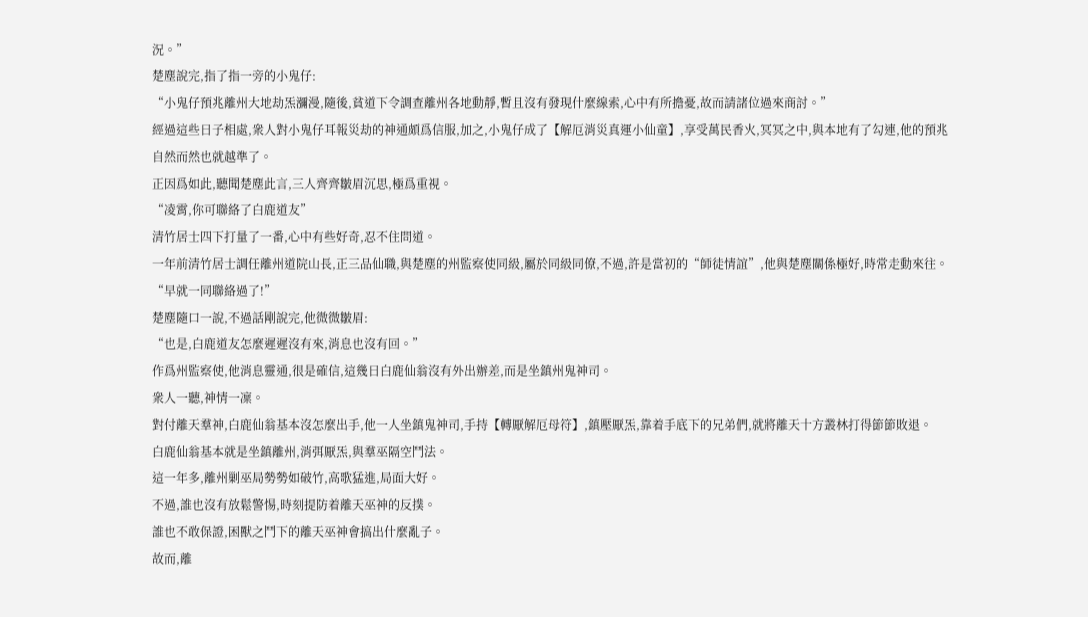況。”
楚塵說完,指了指一旁的小鬼仔:
“小鬼仔預兆離州大地劫炁瀰漫,隨後,貧道下令調查離州各地動靜,暫且沒有發現什麼線索,心中有所擔憂,故而請諸位過來商討。”
經過這些日子相處,衆人對小鬼仔耳報災劫的神通頗爲信服,加之,小鬼仔成了【解厄消災真運小仙童】,享受萬民香火,冥冥之中,與本地有了勾連,他的預兆自然而然也就越準了。
正因爲如此,聽聞楚塵此言,三人齊齊皺眉沉思,極爲重視。
“凌霄,你可聯絡了白鹿道友”
清竹居士四下打量了一番,心中有些好奇,忍不住問道。
一年前清竹居士調任離州道院山長,正三品仙職,與楚塵的州監察使同級,屬於同級同僚,不過,許是當初的“師徒情誼”,他與楚塵關係極好,時常走動來往。
“早就一同聯絡過了!”
楚塵隨口一說,不過話剛說完,他微微皺眉:
“也是,白鹿道友怎麼遲遲沒有來,消息也沒有回。”
作爲州監察使,他消息靈通,很是確信,這幾日白鹿仙翁沒有外出辦差,而是坐鎮州鬼神司。
衆人一聽,神情一凜。
對付離天羣神,白鹿仙翁基本沒怎麼出手,他一人坐鎮鬼神司,手持【轉厭解厄母符】,鎮壓厭炁,靠着手底下的兄弟們,就將離天十方叢林打得節節敗退。
白鹿仙翁基本就是坐鎮離州,消弭厭炁,與羣巫隔空鬥法。
這一年多,離州剿巫局勢勢如破竹,高歌猛進,局面大好。
不過,誰也沒有放鬆警惕,時刻提防着離天巫神的反撲。
誰也不敢保證,困獸之鬥下的離天巫神會搞出什麼亂子。
故而,離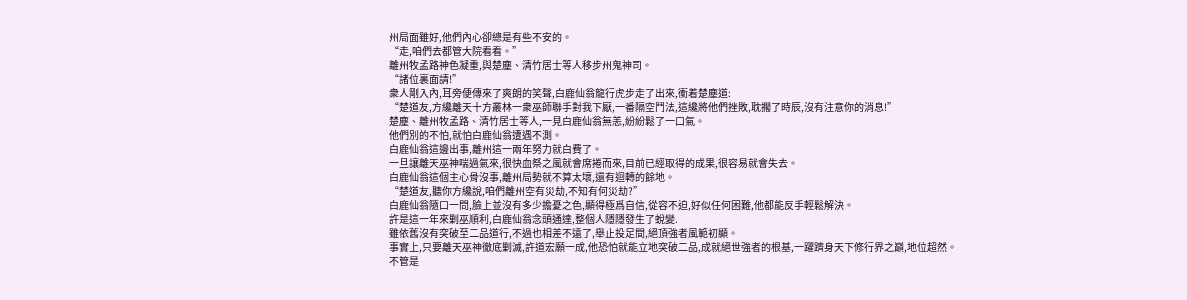州局面雖好,他們內心卻總是有些不安的。
“走,咱們去都管大院看看。”
離州牧孟路神色凝重,與楚塵、清竹居士等人移步州鬼神司。
“諸位裏面請!”
衆人剛入內,耳旁便傳來了爽朗的笑聲,白鹿仙翁龍行虎步走了出來,衝着楚塵道:
“楚道友,方纔離天十方叢林一衆巫師聯手對我下厭,一番隔空鬥法,這纔將他們挫敗,耽擱了時辰,沒有注意你的消息!”
楚塵、離州牧孟路、清竹居士等人,一見白鹿仙翁無恙,紛紛鬆了一口氣。
他們別的不怕,就怕白鹿仙翁遭遇不測。
白鹿仙翁這邊出事,離州這一兩年努力就白費了。
一旦讓離天巫神喘過氣來,很快血祭之風就會席捲而來,目前已經取得的成果,很容易就會失去。
白鹿仙翁這個主心骨沒事,離州局勢就不算太壞,還有迴轉的餘地。
“楚道友,聽你方纔說,咱們離州空有災劫,不知有何災劫?”
白鹿仙翁隨口一問,臉上並沒有多少擔憂之色,顯得極爲自信,從容不迫,好似任何困難,他都能反手輕鬆解決。
許是這一年來剿巫順利,白鹿仙翁念頭通達,整個人隱隱發生了蛻變.
雖依舊沒有突破至二品道行,不過也相差不遠了,舉止投足間,絕頂強者風範初顯。
事實上,只要離天巫神徹底剿滅,許道宏願一成,他恐怕就能立地突破二品,成就絕世強者的根基,一躍躋身天下修行界之巔,地位超然。
不管是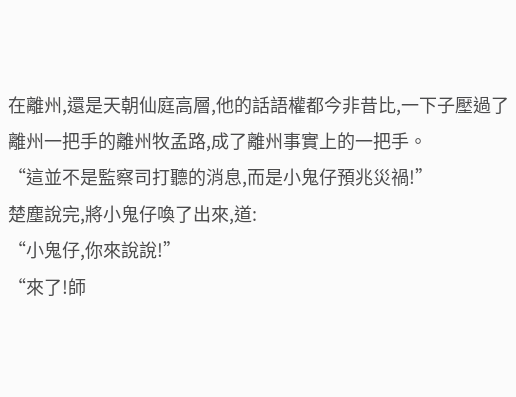在離州,還是天朝仙庭高層,他的話語權都今非昔比,一下子壓過了離州一把手的離州牧孟路,成了離州事實上的一把手。
“這並不是監察司打聽的消息,而是小鬼仔預兆災禍!”
楚塵說完,將小鬼仔喚了出來,道:
“小鬼仔,你來說說!”
“來了!師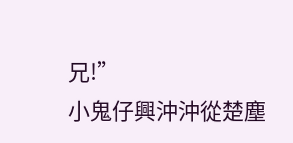兄!”
小鬼仔興沖沖從楚塵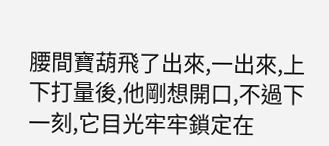腰間寶葫飛了出來,一出來,上下打量後,他剛想開口,不過下一刻,它目光牢牢鎖定在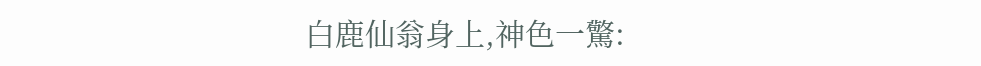白鹿仙翁身上,神色一驚: